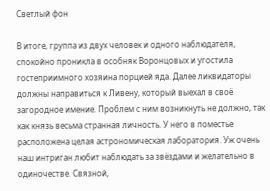Светлый фон

В итоге, группа из двух человек и одного наблюдателя, спокойно проникла в особняк Воронцовых и угостила гостеприимного хозяина порцией яда. Далее ликвидаторы должны направиться к Ливену, который выехал в своё загородное имение. Проблем с ним возникнуть не должно, так как князь весьма странная личность. У него в поместье расположена целая астрономическая лаборатория. Уж очень наш интриган любит наблюдать за звёздами и желательно в одиночестве. Связной,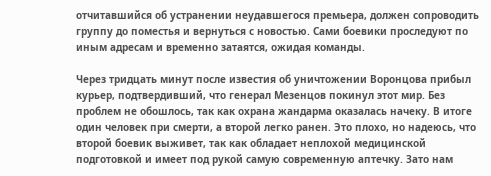отчитавшийся об устранении неудавшегося премьера, должен сопроводить группу до поместья и вернуться с новостью. Сами боевики проследуют по иным адресам и временно затаятся, ожидая команды.

Через тридцать минут после известия об уничтожении Воронцова прибыл курьер, подтвердивший, что генерал Мезенцов покинул этот мир. Без проблем не обошлось, так как охрана жандарма оказалась начеку. В итоге один человек при смерти, а второй легко ранен. Это плохо, но надеюсь, что второй боевик выживет, так как обладает неплохой медицинской подготовкой и имеет под рукой самую современную аптечку. Зато нам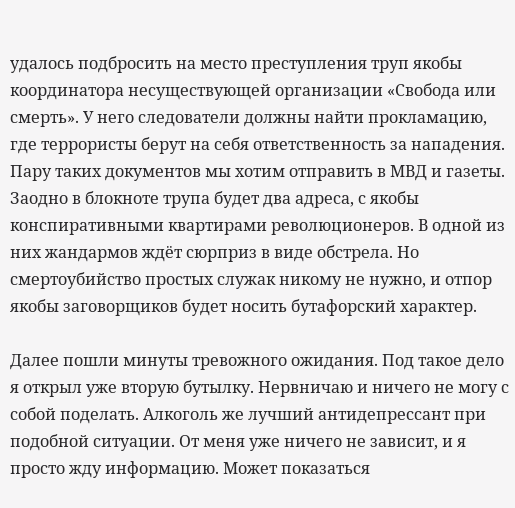удалось подбросить на место преступления труп якобы координатора несуществующей организации «Свобода или смерть». У него следователи должны найти прокламацию, где террористы берут на себя ответственность за нападения. Пару таких документов мы хотим отправить в МВД и газеты. Заодно в блокноте трупа будет два адреса, с якобы конспиративными квартирами революционеров. В одной из них жандармов ждёт сюрприз в виде обстрела. Но смертоубийство простых служак никому не нужно, и отпор якобы заговорщиков будет носить бутафорский характер.

Далее пошли минуты тревожного ожидания. Под такое дело я открыл уже вторую бутылку. Нервничаю и ничего не могу с собой поделать. Алкоголь же лучший антидепрессант при подобной ситуации. От меня уже ничего не зависит, и я просто жду информацию. Может показаться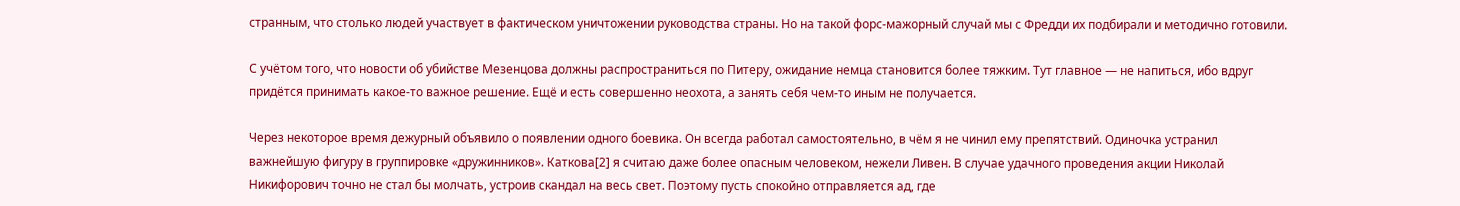странным, что столько людей участвует в фактическом уничтожении руководства страны. Но на такой форс-мажорный случай мы с Фредди их подбирали и методично готовили.

С учётом того, что новости об убийстве Мезенцова должны распространиться по Питеру, ожидание немца становится более тяжким. Тут главное — не напиться, ибо вдруг придётся принимать какое-то важное решение. Ещё и есть совершенно неохота, а занять себя чем-то иным не получается.

Через некоторое время дежурный объявило о появлении одного боевика. Он всегда работал самостоятельно, в чём я не чинил ему препятствий. Одиночка устранил важнейшую фигуру в группировке «дружинников». Каткова[2] я считаю даже более опасным человеком, нежели Ливен. В случае удачного проведения акции Николай Никифорович точно не стал бы молчать, устроив скандал на весь свет. Поэтому пусть спокойно отправляется ад, где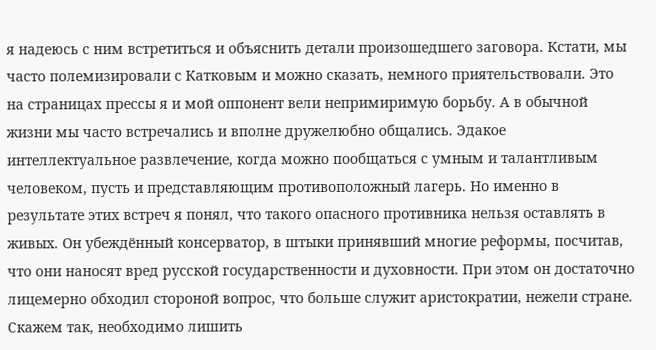я надеюсь с ним встретиться и объяснить детали произошедшего заговора. Кстати, мы часто полемизировали с Катковым и можно сказать, немного приятельствовали. Это на страницах прессы я и мой оппонент вели непримиримую борьбу. А в обычной жизни мы часто встречались и вполне дружелюбно общались. Эдакое интеллектуальное развлечение, когда можно пообщаться с умным и талантливым человеком, пусть и представляющим противоположный лагерь. Но именно в результате этих встреч я понял, что такого опасного противника нельзя оставлять в живых. Он убеждённый консерватор, в штыки принявший многие реформы, посчитав, что они наносят вред русской государственности и духовности. При этом он достаточно лицемерно обходил стороной вопрос, что больше служит аристократии, нежели стране. Скажем так, необходимо лишить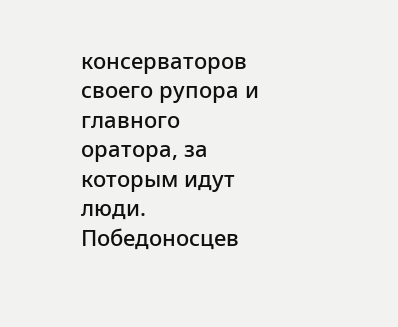консерваторов своего рупора и главного оратора, за которым идут люди. Победоносцев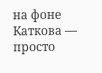на фоне Каткова — просто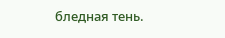бледная тень.